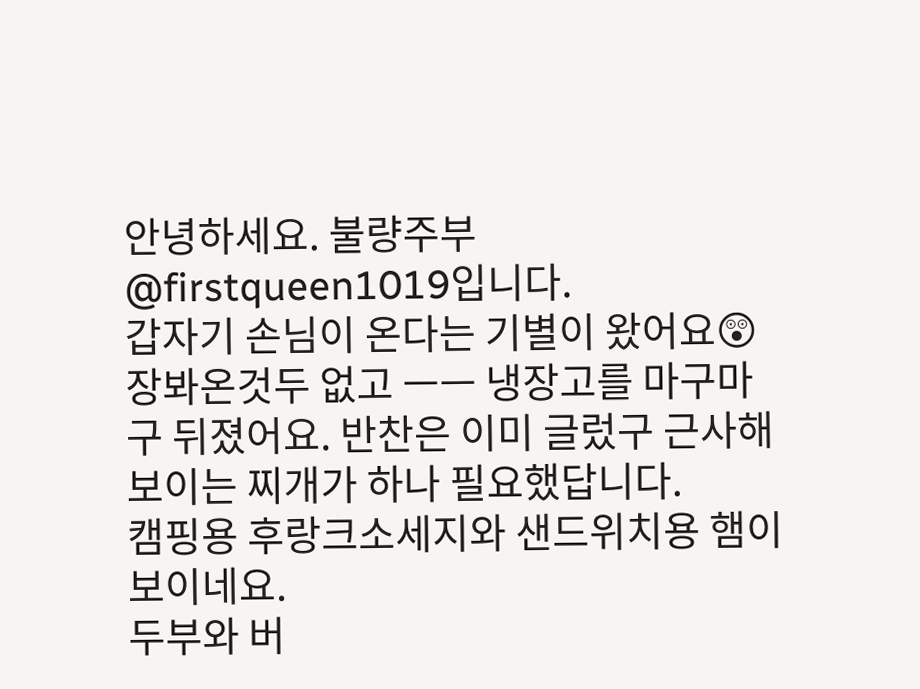안녕하세요. 불량주부 @firstqueen1019입니다.
갑자기 손님이 온다는 기별이 왔어요😲
장봐온것두 없고 ㅡㅡ 냉장고를 마구마구 뒤졌어요. 반찬은 이미 글렀구 근사해보이는 찌개가 하나 필요했답니다.
캠핑용 후랑크소세지와 샌드위치용 햄이 보이네요.
두부와 버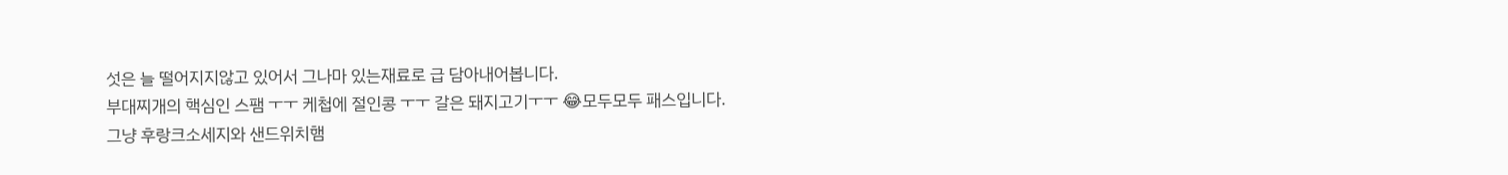섯은 늘 떨어지지않고 있어서 그나마 있는재료로 급 담아내어봅니다.
부대찌개의 핵심인 스팸 ㅜㅜ 케첩에 절인콩 ㅜㅜ 갈은 돼지고기ㅜㅜ 😂모두모두 패스입니다.
그냥 후랑크소세지와 샌드위치햄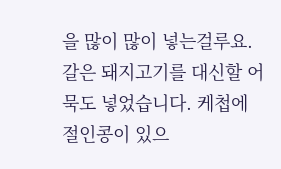을 많이 많이 넣는걸루요. 갈은 돼지고기를 대신할 어묵도 넣었습니다. 케첩에 절인콩이 있으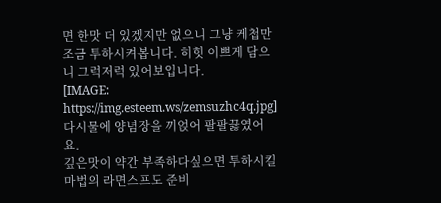면 한맛 더 있겠지만 없으니 그냥 케첩만 조금 투하시켜봅니다. 히힛 이쁘게 담으니 그럭저럭 있어보입니다.
[IMAGE: https://img.esteem.ws/zemsuzhc4q.jpg]
다시물에 양념장을 끼얹어 팔팔끓였어요.
깊은맛이 약간 부족하다싶으면 투하시킬 마법의 라면스프도 준비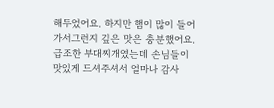해두었어요. 하지만 햄이 많이 들어가서그런지 깊은 맛은 충분했어요.
급조한 부대찌개였는데 손님들이 맛있게 드셔주셔서 얼마나 감사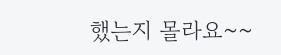했는지 몰라요~~